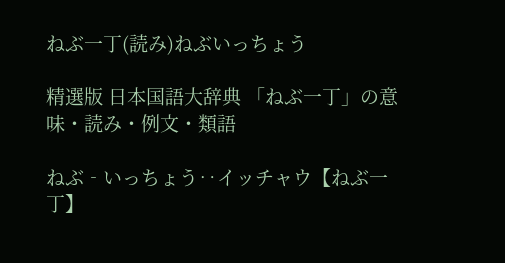ねぶ一丁(読み)ねぶいっちょう

精選版 日本国語大辞典 「ねぶ一丁」の意味・読み・例文・類語

ねぶ‐いっちょう‥イッチャウ【ねぶ一丁】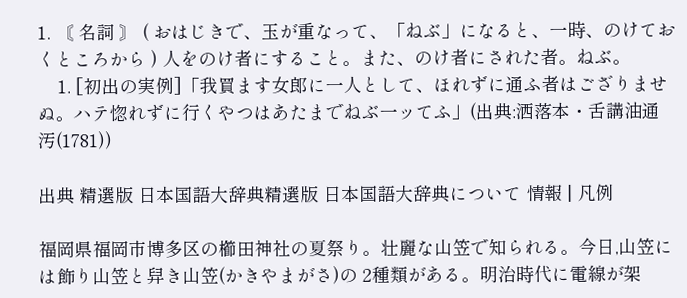1. 〘 名詞 〙 ( おはじきで、玉が重なって、「ねぶ」になると、一時、のけておくところから ) 人をのけ者にすること。また、のけ者にされた者。ねぶ。
    1. [初出の実例]「我買ます女郎に一人として、ほれずに通ふ者はござりませぬ。ハテ惚れずに行くやつはあたまでねぶ一ッてふ」(出典:洒落本・舌講油通汚(1781))

出典 精選版 日本国語大辞典精選版 日本国語大辞典について 情報 | 凡例

福岡県福岡市博多区の櫛田神社の夏祭り。壮麗な山笠で知られる。今日,山笠には飾り山笠と舁き山笠(かきやまがさ)の 2種類がある。明治時代に電線が架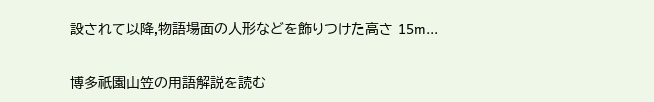設されて以降,物語場面の人形などを飾りつけた高さ 15m...

博多祇園山笠の用語解説を読む